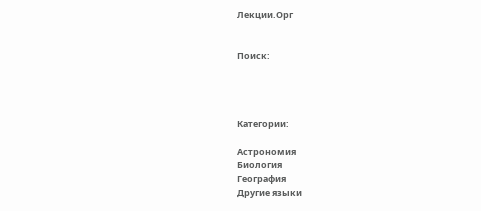Лекции.Орг


Поиск:




Категории:

Астрономия
Биология
География
Другие языки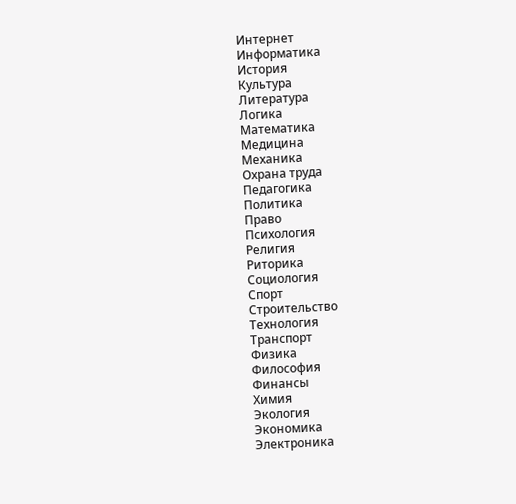Интернет
Информатика
История
Культура
Литература
Логика
Математика
Медицина
Механика
Охрана труда
Педагогика
Политика
Право
Психология
Религия
Риторика
Социология
Спорт
Строительство
Технология
Транспорт
Физика
Философия
Финансы
Химия
Экология
Экономика
Электроника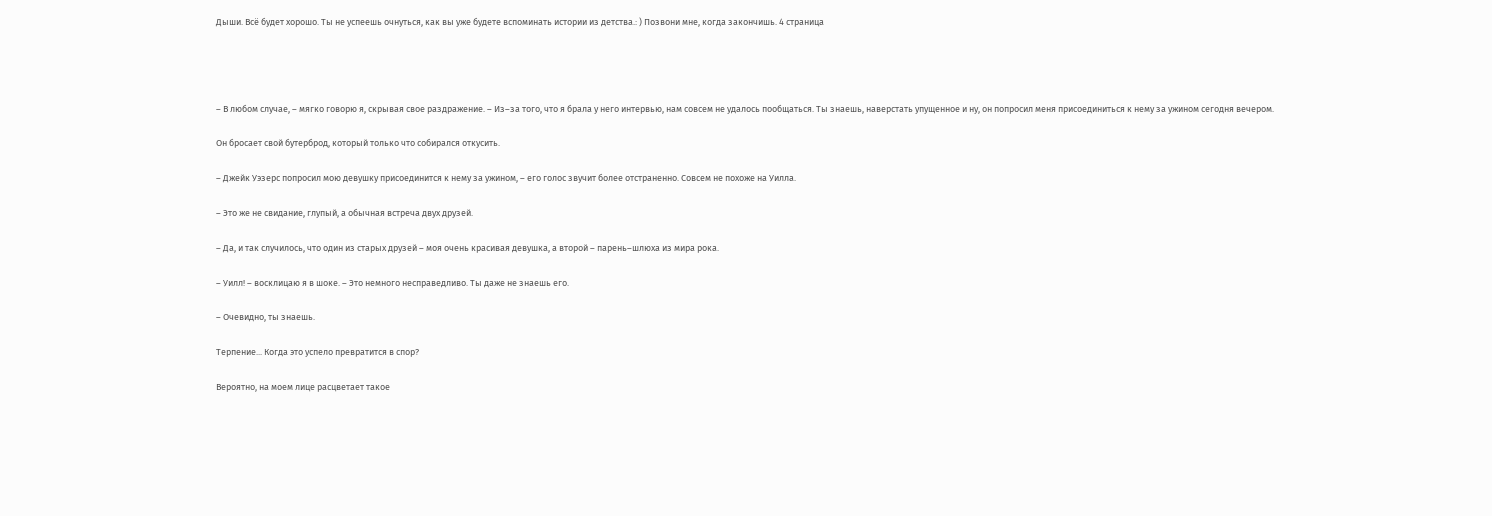Дыши. Всё будет хорошо. Ты не успеешь очнуться, как вы уже будете вспоминать истории из детства.: ) Позвони мне, когда закончишь. 4 страница




– В любом случае, – мягко говорю я, скрывая свое раздражение. – Из–за того, что я брала у него интервью, нам совсем не удалось пообщаться. Ты знаешь, наверстать упущенное и ну, он попросил меня присоединиться к нему за ужином сегодня вечером.

Он бросает свой бутерброд, который только что собирался откусить.

– Джейк Уэзерс попросил мою девушку присоединится к нему за ужином, – его голос звучит более отстраненно. Совсем не похоже на Уилла.

– Это же не свидание, глупый, а обычная встреча двух друзей.

– Да, и так случилось, что один из старых друзей – моя очень красивая девушка, а второй – парень–шлюха из мира рока.

– Уилл! – восклицаю я в шоке. – Это немного несправедливо. Ты даже не знаешь его.

– Очевидно, ты знаешь.

Терпение... Когда это успело превратится в спор?

Вероятно, на моем лице расцветает такое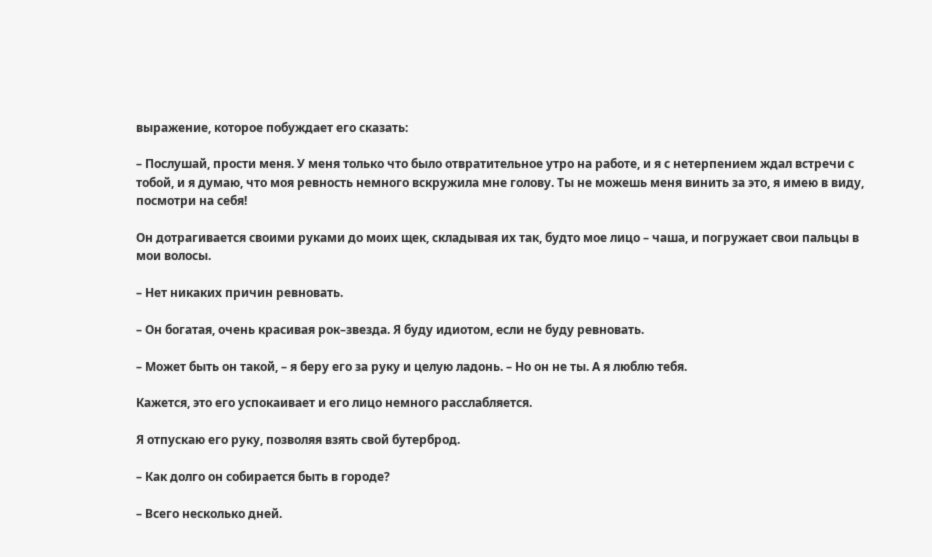выражение, которое побуждает его сказать:

– Послушай, прости меня. У меня только что было отвратительное утро на работе, и я с нетерпением ждал встречи с тобой, и я думаю, что моя ревность немного вскружила мне голову. Ты не можешь меня винить за это, я имею в виду, посмотри на себя!

Он дотрагивается своими руками до моих щек, складывая их так, будто мое лицо – чаша, и погружает свои пальцы в мои волосы.

– Нет никаких причин ревновать.

– Он богатая, очень красивая рок–звезда. Я буду идиотом, если не буду ревновать.

– Может быть он такой, – я беру его за руку и целую ладонь. – Но он не ты. А я люблю тебя.

Кажется, это его успокаивает и его лицо немного расслабляется.

Я отпускаю его руку, позволяя взять свой бутерброд.

– Как долго он собирается быть в городе?

– Всего несколько дней.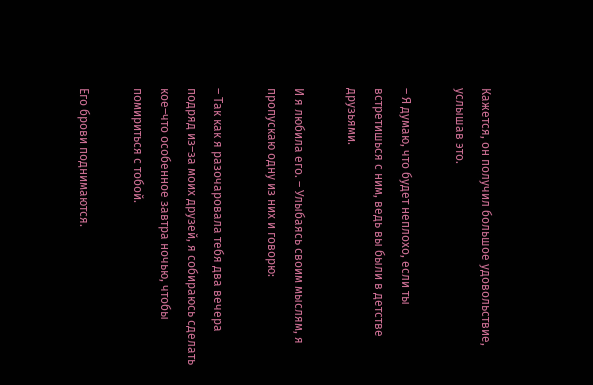Кажется, он получил большое удовольствие, услышав это.

– Я думаю, что будет неплохо, если ты встретишься с ним, ведь вы были в детстве друзьями.

И я любила его. – Улыбаясь своим мыслям, я пропускаю одну из них и говорю:

– Так как я разочаровала тебя два вечера подряд из–за моих друзей, я собираюсь сделать кое–что особенное завтра ночью, чтобы помириться с тобой.

Его брови поднимаются.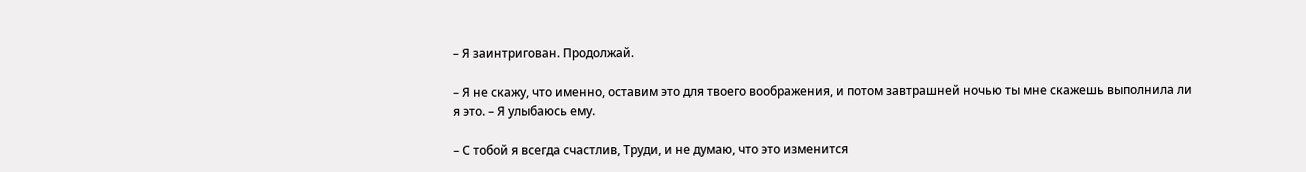– Я заинтригован. Продолжай.

– Я не скажу, что именно, оставим это для твоего воображения, и потом завтрашней ночью ты мне скажешь выполнила ли я это. – Я улыбаюсь ему.

– С тобой я всегда счастлив, Труди, и не думаю, что это изменится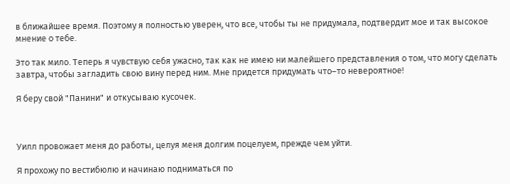в ближайшее время. Поэтому я полностью уверен, что все, чтобы ты не придумала, подтвердит мое и так высокое мнение о тебе.

Это так мило. Теперь я чувствую себя ужасно, так как не имею ни малейшего представления о том, что могу сделать завтра, чтобы загладить свою вину перед ним. Мне придется придумать что–то невероятное!

Я беру свой "Панини" и откусываю кусочек.



Уилл провожает меня до работы, целуя меня долгим поцелуем, прежде чем уйти.

Я прохожу по вестибюлю и начинаю подниматься по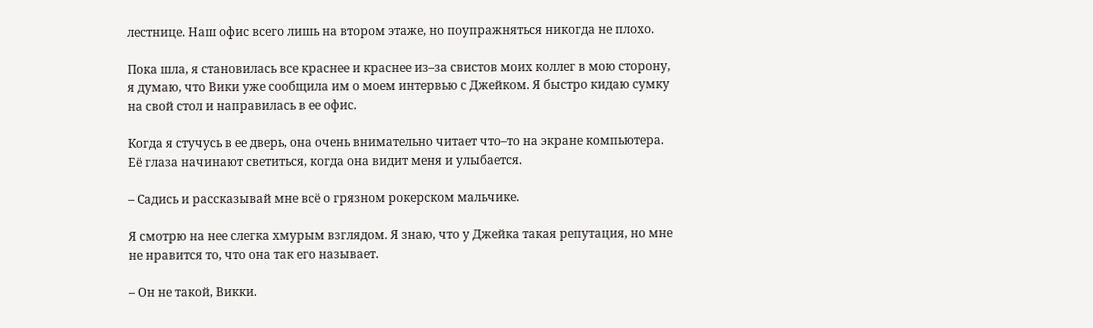лестнице. Наш офис всего лишь на втором этаже, но поупражняться никогда не плохо.

Пока шла, я становилась все краснее и краснее из–за свистов моих коллег в мою сторону, я думаю, что Вики уже сообщила им о моем интервью с Джейком. Я быстро кидаю сумку на свой стол и направилась в ее офис.

Когда я стучусь в ее дверь, она очень внимательно читает что–то на экране компьютера. Её глаза начинают светиться, когда она видит меня и улыбается.

– Садись и рассказывай мне всё о грязном рокерском мальчике.

Я смотрю на нее слегка хмурым взглядом. Я знаю, что у Джейка такая репутация, но мне не нравится то, что она так его называет.

– Он не такой, Викки.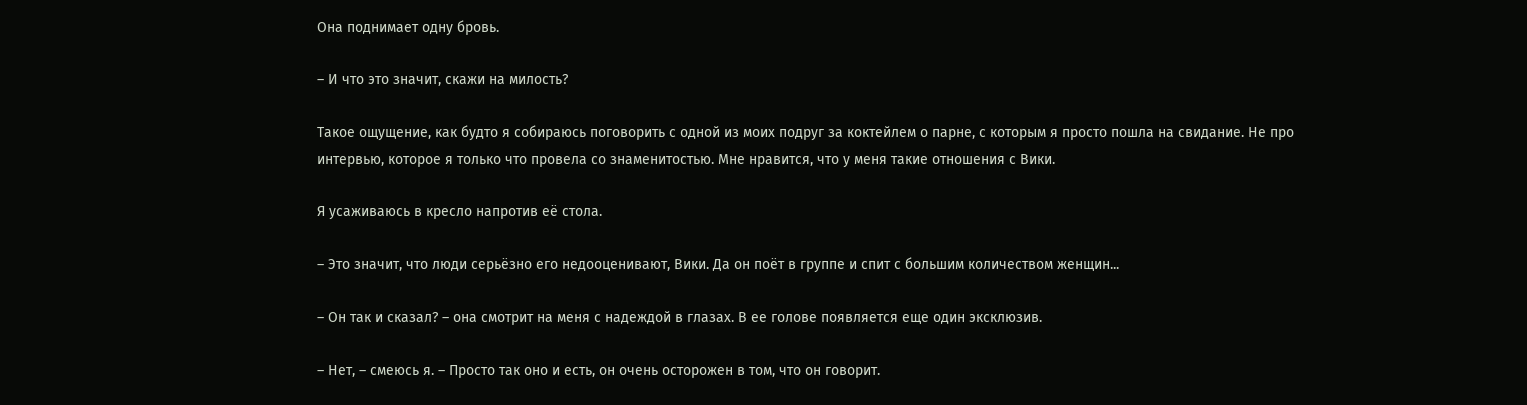Она поднимает одну бровь.

– И что это значит, скажи на милость?

Такое ощущение, как будто я собираюсь поговорить с одной из моих подруг за коктейлем о парне, с которым я просто пошла на свидание. Не про интервью, которое я только что провела со знаменитостью. Мне нравится, что у меня такие отношения с Вики.

Я усаживаюсь в кресло напротив её стола.

– Это значит, что люди серьёзно его недооценивают, Вики. Да он поёт в группе и спит с большим количеством женщин...

– Он так и сказал? – она смотрит на меня с надеждой в глазах. В ее голове появляется еще один эксклюзив.

– Нет, – смеюсь я. – Просто так оно и есть, он очень осторожен в том, что он говорит.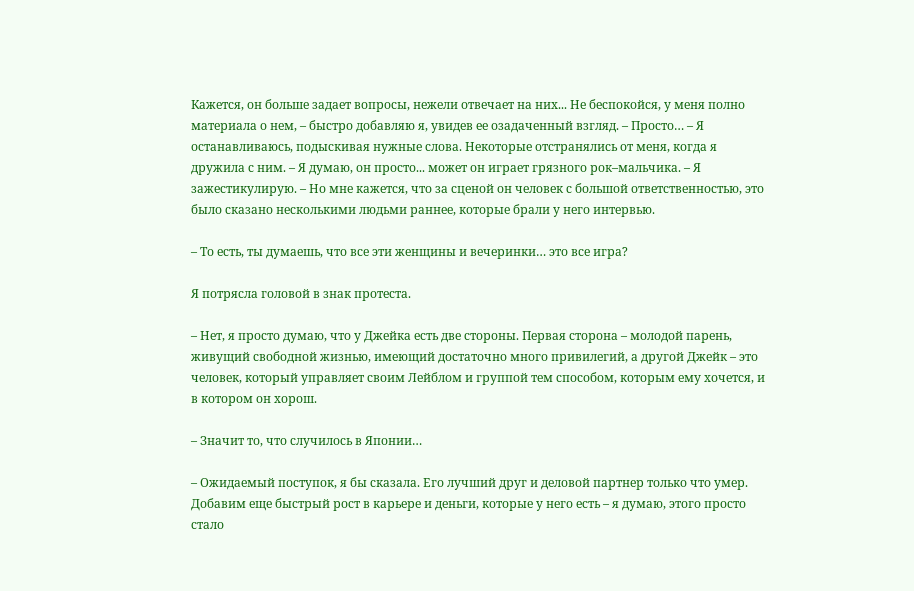Кажется, он больше задает вопросы, нежели отвечает на них... Не беспокойся, у меня полно материала о нем, – быстро добавляю я, увидев ее озадаченный взгляд. – Просто… – Я останавливаюсь, подыскивая нужные слова. Некоторые отстранялись от меня, когда я дружила с ним. – Я думаю, он просто... может он играет грязного рок–мальчика. – Я зажестикулирую. – Но мне кажется, что за сценой он человек с большой ответственностью, это было сказано несколькими людьми раннее, которые брали у него интервью.

– То есть, ты думаешь, что все эти женщины и вечеринки… это все игра?

Я потрясла головой в знак протеста.

– Нет, я просто думаю, что у Джейка есть две стороны. Первая сторона – молодой парень, живущий свободной жизнью, имеющий достаточно много привилегий, а другой Джейк – это человек, который управляет своим Лейблом и группой тем способом, которым ему хочется, и в котором он хорош.

– Значит то, что случилось в Японии…

– Ожидаемый поступок, я бы сказала. Его лучший друг и деловой партнер только что умер. Добавим еще быстрый рост в карьере и деньги, которые у него есть – я думаю, этого просто стало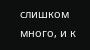слишком много, и к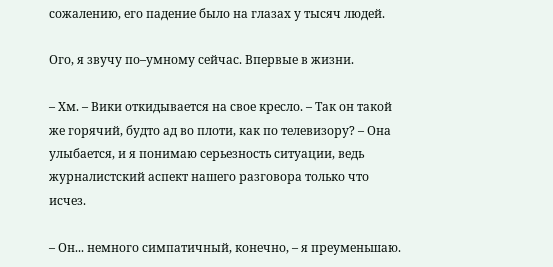сожалению, его падение было на глазах у тысяч людей.

Ого, я звучу по–умному сейчас. Впервые в жизни.

– Хм. – Вики откидывается на свое кресло. – Так он такой же горячий, будто ад во плоти, как по телевизору? – Она улыбается, и я понимаю серьезность ситуации, ведь журналистский аспект нашего разговора только что исчез.

– Он... немного симпатичный, конечно, – я преуменьшаю.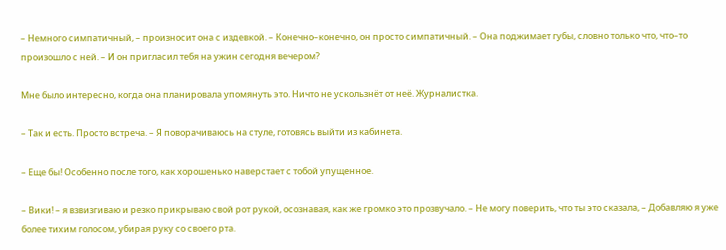– Немного симпатичный, – произносит она с издевкой. – Конечно–конечно, он просто симпатичный. – Она поджимает губы, словно только что, что–то произошло с ней. – И он пригласил тебя на ужин сегодня вечером?

Мне было интересно, когда она планировала упомянуть это. Ничто не ускользнёт от неё. Журналистка.

– Так и есть. Просто встреча. – Я поворачиваюсь на стуле, готовясь выйти из кабинета.

– Еще бы! Особенно после того, как хорошенько наверстает с тобой упущенное.

– Вики! – я взвизгиваю и резко прикрываю свой рот рукой, осознавая, как же громко это прозвучало. – Не могу поверить, что ты это сказала, – Добавляю я уже более тихим голосом, убирая руку со своего рта.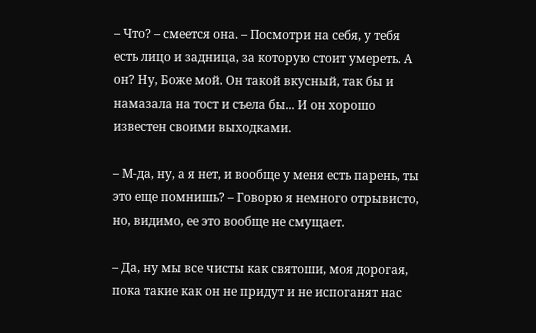– Что? – смеется она. – Посмотри на себя, у тебя есть лицо и задница, за которую стоит умереть. А он? Ну, Боже мой. Он такой вкусный, так бы и намазала на тост и съела бы... И он хорошо известен своими выходками.

– М-да, ну, а я нет, и вообще у меня есть парень, ты это еще помнишь? – Говорю я немного отрывисто, но, видимо, ее это вообще не смущает.

– Да, ну мы все чисты как святоши, моя дорогая, пока такие как он не придут и не испоганят нас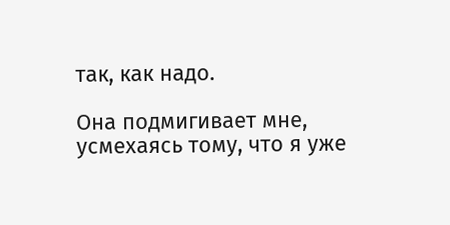так, как надо.

Она подмигивает мне, усмехаясь тому, что я уже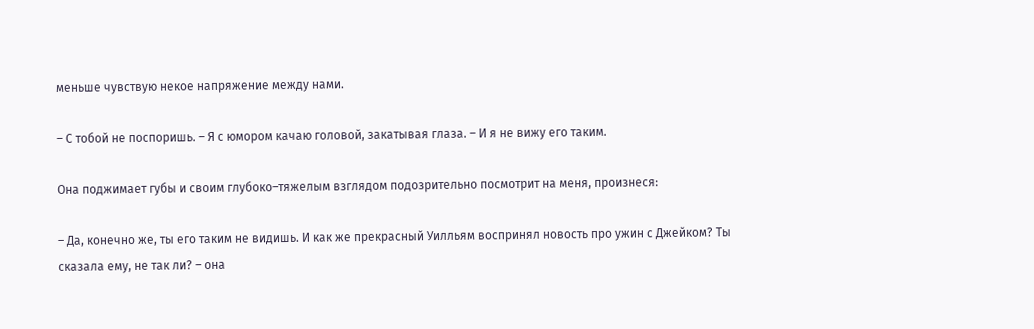меньше чувствую некое напряжение между нами.

– С тобой не поспоришь. – Я с юмором качаю головой, закатывая глаза. – И я не вижу его таким.

Она поджимает губы и своим глубоко–тяжелым взглядом подозрительно посмотрит на меня, произнеся:

– Да, конечно же, ты его таким не видишь. И как же прекрасный Уилльям воспринял новость про ужин с Джейком? Ты сказала ему, не так ли? – она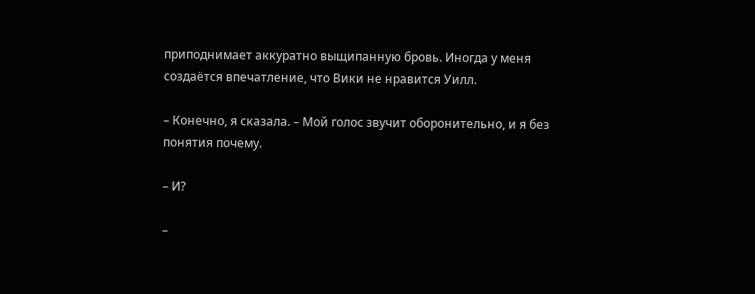приподнимает аккуратно выщипанную бровь. Иногда у меня создаётся впечатление, что Вики не нравится Уилл.

– Конечно, я сказала. – Мой голос звучит оборонительно, и я без понятия почему.

– И?

–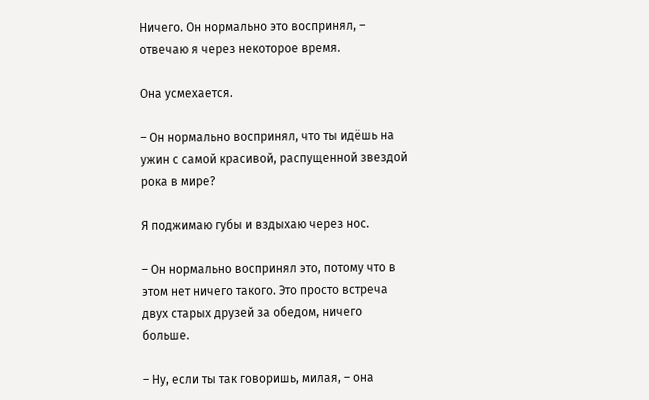Ничего. Он нормально это воспринял, – отвечаю я через некоторое время.

Она усмехается.

– Он нормально воспринял, что ты идёшь на ужин с самой красивой, распущенной звездой рока в мире?

Я поджимаю губы и вздыхаю через нос.

– Он нормально воспринял это, потому что в этом нет ничего такого. Это просто встреча двух старых друзей за обедом, ничего больше.

– Ну, если ты так говоришь, милая, – она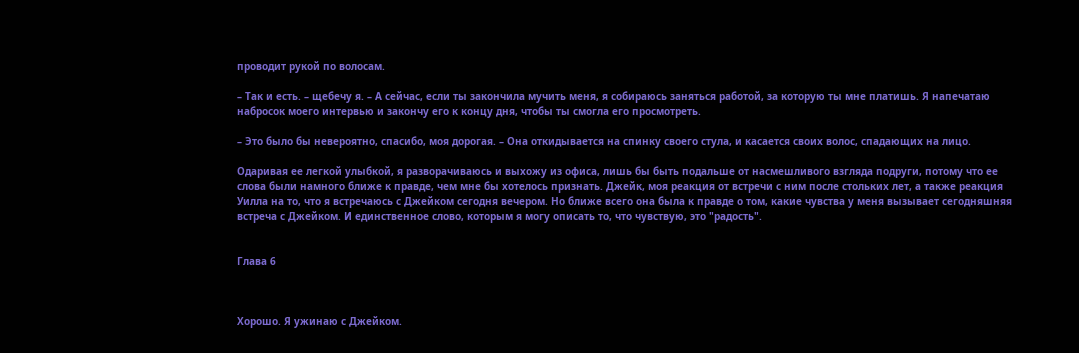проводит рукой по волосам.

– Так и есть. – щебечу я. – А сейчас, если ты закончила мучить меня, я собираюсь заняться работой, за которую ты мне платишь. Я напечатаю набросок моего интервью и закончу его к концу дня, чтобы ты смогла его просмотреть.

– Это было бы невероятно, спасибо, моя дорогая. – Она откидывается на спинку своего стула, и касается своих волос, спадающих на лицо.

Одаривая ее легкой улыбкой, я разворачиваюсь и выхожу из офиса, лишь бы быть подальше от насмешливого взгляда подруги, потому что ее слова были намного ближе к правде, чем мне бы хотелось признать. Джейк, моя реакция от встречи с ним после стольких лет, а также реакция Уилла на то, что я встречаюсь с Джейком сегодня вечером. Но ближе всего она была к правде о том, какие чувства у меня вызывает сегодняшняя встреча с Джейком. И единственное слово, которым я могу описать то, что чувствую, это "радость".


Глава 6



Хорошо. Я ужинаю с Джейком.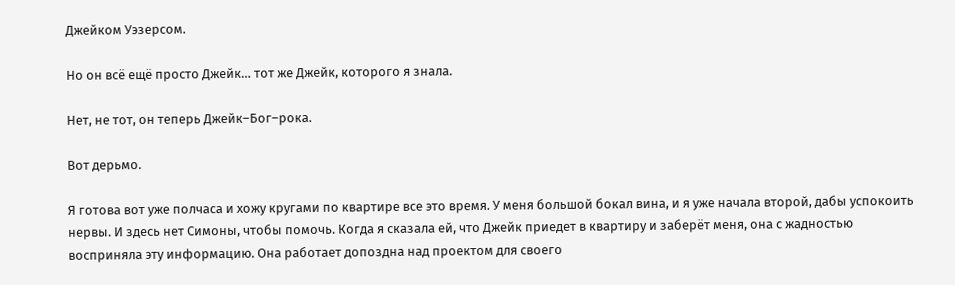Джейком Уэзерсом.

Но он всё ещё просто Джейк… тот же Джейк, которого я знала.

Нет, не тот, он теперь Джейк–Бог–рока.

Вот дерьмо.

Я готова вот уже полчаса и хожу кругами по квартире все это время. У меня большой бокал вина, и я уже начала второй, дабы успокоить нервы. И здесь нет Симоны, чтобы помочь. Когда я сказала ей, что Джейк приедет в квартиру и заберёт меня, она с жадностью восприняла эту информацию. Она работает допоздна над проектом для своего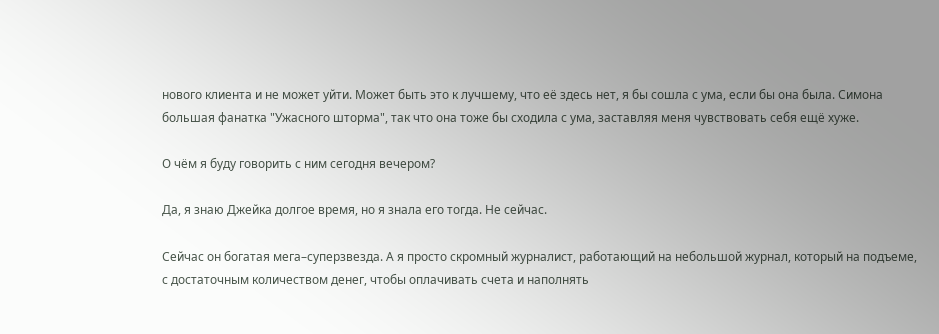нового клиента и не может уйти. Может быть это к лучшему, что её здесь нет, я бы сошла с ума, если бы она была. Симона большая фанатка "Ужасного шторма", так что она тоже бы сходила с ума, заставляя меня чувствовать себя ещё хуже.

О чём я буду говорить с ним сегодня вечером?

Да, я знаю Джейка долгое время, но я знала его тогда. Не сейчас.

Сейчас он богатая мега–суперзвезда. А я просто скромный журналист, работающий на небольшой журнал, который на подъеме, с достаточным количеством денег, чтобы оплачивать счета и наполнять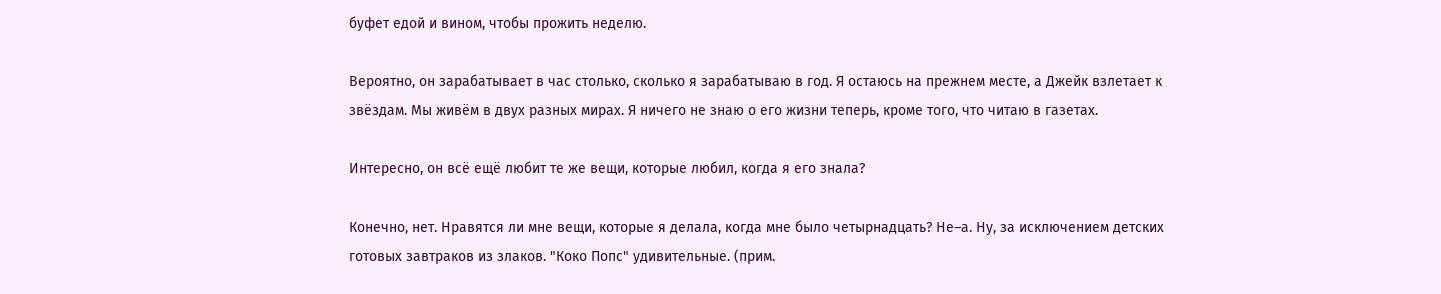буфет едой и вином, чтобы прожить неделю.

Вероятно, он зарабатывает в час столько, сколько я зарабатываю в год. Я остаюсь на прежнем месте, а Джейк взлетает к звёздам. Мы живём в двух разных мирах. Я ничего не знаю о его жизни теперь, кроме того, что читаю в газетах.

Интересно, он всё ещё любит те же вещи, которые любил, когда я его знала?

Конечно, нет. Нравятся ли мне вещи, которые я делала, когда мне было четырнадцать? Не–а. Ну, за исключением детских готовых завтраков из злаков. "Коко Попс" удивительные. (прим.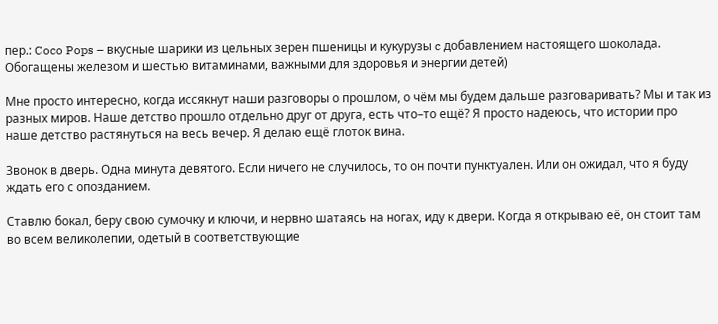пер.: Coco Pops – вкусные шарики из цельных зерен пшеницы и кукурузы c добавлением настоящего шоколада. Обогащены железом и шестью витаминами, важными для здоровья и энергии детей)

Мне просто интересно, когда иссякнут наши разговоры о прошлом, о чём мы будем дальше разговаривать? Мы и так из разных миров. Наше детство прошло отдельно друг от друга, есть что–то ещё? Я просто надеюсь, что истории про наше детство растянуться на весь вечер. Я делаю ещё глоток вина.

Звонок в дверь. Одна минута девятого. Если ничего не случилось, то он почти пунктуален. Или он ожидал, что я буду ждать его с опозданием.

Ставлю бокал, беру свою сумочку и ключи, и нервно шатаясь на ногах, иду к двери. Когда я открываю её, он стоит там во всем великолепии, одетый в соответствующие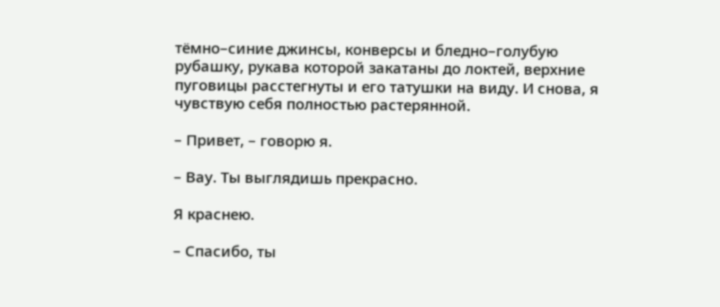тёмно–синие джинсы, конверсы и бледно–голубую рубашку, рукава которой закатаны до локтей, верхние пуговицы расстегнуты и его татушки на виду. И снова, я чувствую себя полностью растерянной.

– Привет, – говорю я.

– Вау. Ты выглядишь прекрасно.

Я краснею.

– Спасибо, ты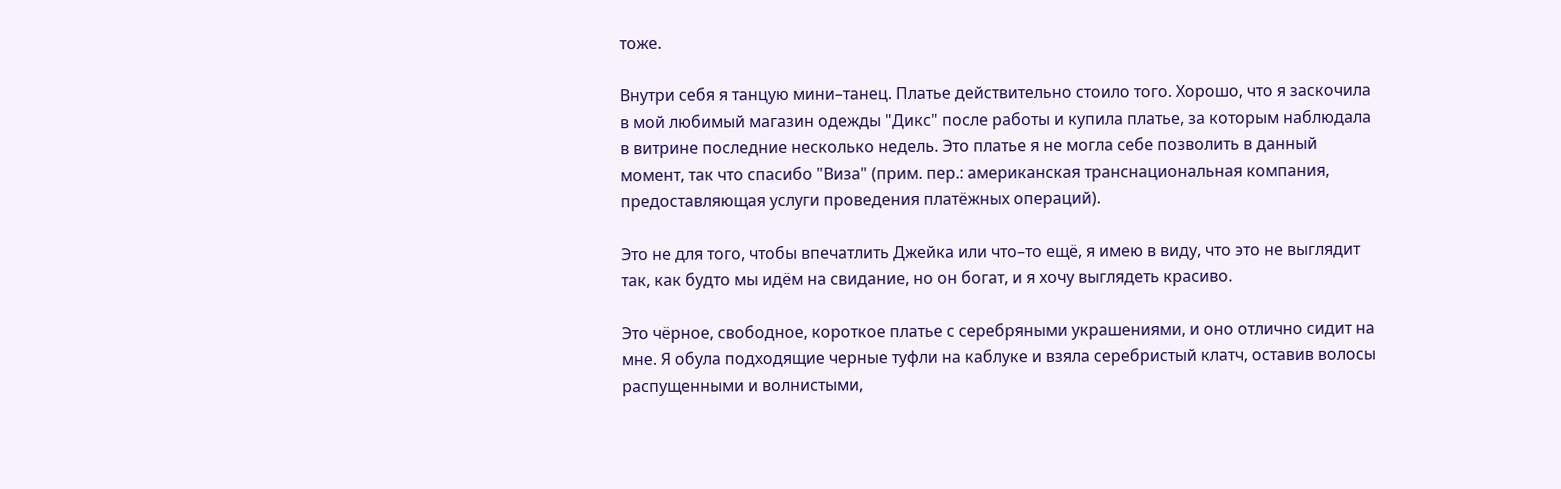тоже.

Внутри себя я танцую мини–танец. Платье действительно стоило того. Хорошо, что я заскочила в мой любимый магазин одежды "Дикс" после работы и купила платье, за которым наблюдала в витрине последние несколько недель. Это платье я не могла себе позволить в данный момент, так что спасибо "Виза" (прим. пер.: американская транснациональная компания, предоставляющая услуги проведения платёжных операций).

Это не для того, чтобы впечатлить Джейка или что–то ещё, я имею в виду, что это не выглядит так, как будто мы идём на свидание, но он богат, и я хочу выглядеть красиво.

Это чёрное, свободное, короткое платье с серебряными украшениями, и оно отлично сидит на мне. Я обула подходящие черные туфли на каблуке и взяла серебристый клатч, оставив волосы распущенными и волнистыми,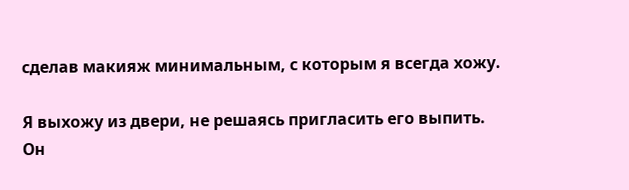сделав макияж минимальным, с которым я всегда хожу.

Я выхожу из двери, не решаясь пригласить его выпить. Он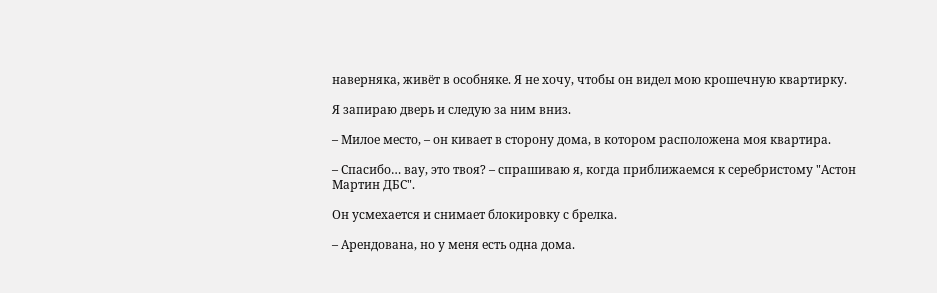наверняка, живёт в особняке. Я не хочу, чтобы он видел мою крошечную квартирку.

Я запираю дверь и следую за ним вниз.

– Милое место, – он кивает в сторону дома, в котором расположена моя квартира.

– Спасибо… вау, это твоя? – спрашиваю я, когда приближаемся к серебристому "Астон Мартин ДБС".

Он усмехается и снимает блокировку с брелка.

– Арендована, но у меня есть одна дома.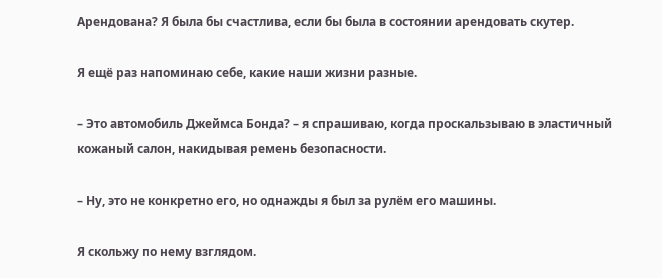Арендована? Я была бы счастлива, если бы была в состоянии арендовать скутер.

Я ещё раз напоминаю себе, какие наши жизни разные.

– Это автомобиль Джеймса Бонда? – я спрашиваю, когда проскальзываю в эластичный кожаный салон, накидывая ремень безопасности.

– Ну, это не конкретно его, но однажды я был за рулём его машины.

Я скольжу по нему взглядом.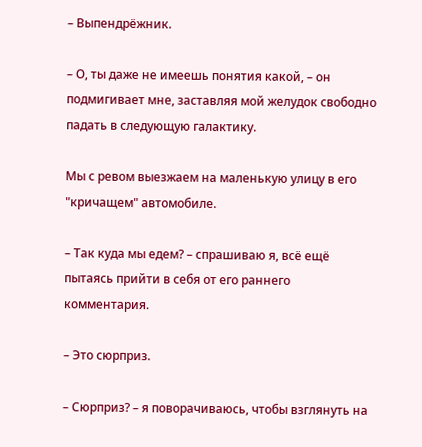– Выпендрёжник.

– О, ты даже не имеешь понятия какой, – он подмигивает мне, заставляя мой желудок свободно падать в следующую галактику.

Мы с ревом выезжаем на маленькую улицу в его "кричащем" автомобиле.

– Так куда мы едем? – спрашиваю я, всё ещё пытаясь прийти в себя от его раннего комментария.

– Это сюрприз.

– Сюрприз? – я поворачиваюсь, чтобы взглянуть на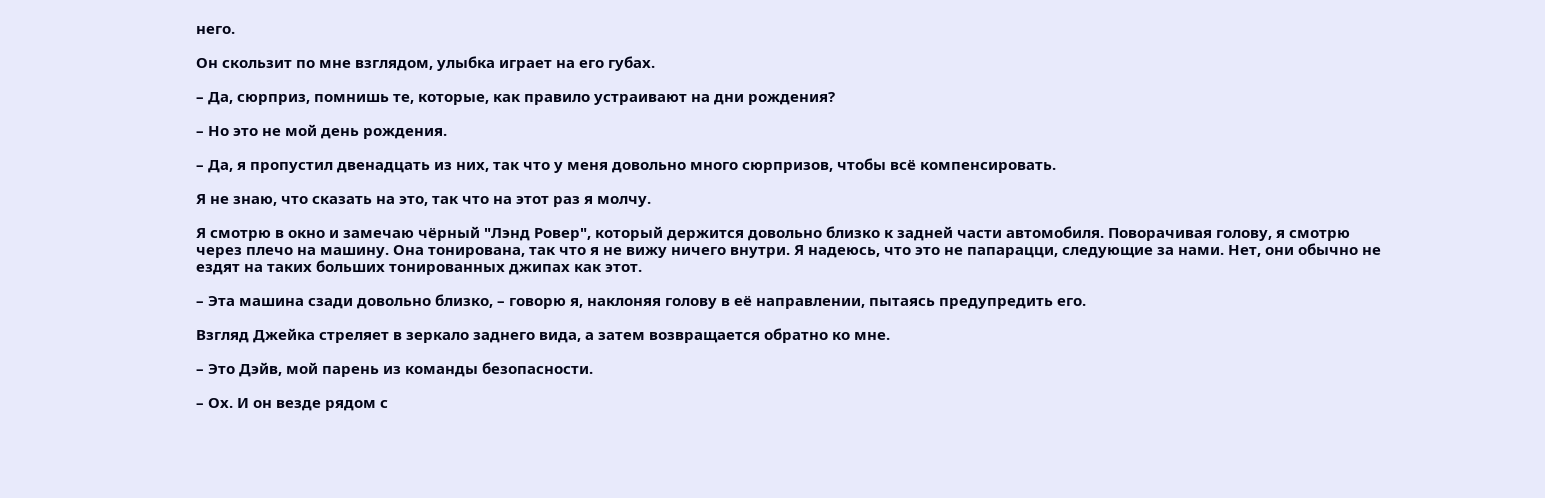него.

Он скользит по мне взглядом, улыбка играет на его губах.

– Да, сюрприз, помнишь те, которые, как правило устраивают на дни рождения?

– Но это не мой день рождения.

– Да, я пропустил двенадцать из них, так что у меня довольно много сюрпризов, чтобы всё компенсировать.

Я не знаю, что сказать на это, так что на этот раз я молчу.

Я смотрю в окно и замечаю чёрный "Лэнд Ровер", который держится довольно близко к задней части автомобиля. Поворачивая голову, я смотрю через плечо на машину. Она тонирована, так что я не вижу ничего внутри. Я надеюсь, что это не папарацци, следующие за нами. Нет, они обычно не ездят на таких больших тонированных джипах как этот.

– Эта машина сзади довольно близко, – говорю я, наклоняя голову в её направлении, пытаясь предупредить его.

Взгляд Джейка стреляет в зеркало заднего вида, а затем возвращается обратно ко мне.

– Это Дэйв, мой парень из команды безопасности.

– Ох. И он везде рядом с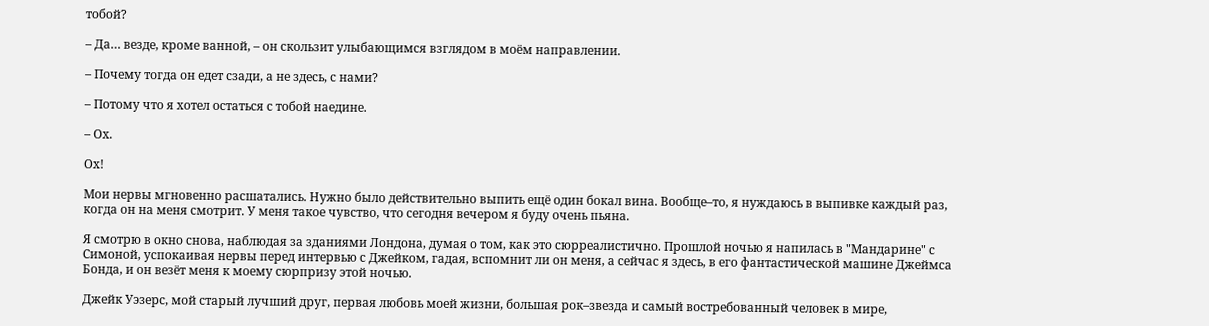тобой?

– Да… везде, кроме ванной, – он скользит улыбающимся взглядом в моём направлении.

– Почему тогда он едет сзади, а не здесь, с нами?

– Потому что я хотел остаться с тобой наедине.

– Ох.

Ох!

Мои нервы мгновенно расшатались. Нужно было действительно выпить ещё один бокал вина. Вообще–то, я нуждаюсь в выпивке каждый раз, когда он на меня смотрит. У меня такое чувство, что сегодня вечером я буду очень пьяна.

Я смотрю в окно снова, наблюдая за зданиями Лондона, думая о том, как это сюрреалистично. Прошлой ночью я напилась в "Мандарине" с Симоной, успокаивая нервы перед интервью с Джейком, гадая, вспомнит ли он меня, а сейчас я здесь, в его фантастической машине Джеймса Бонда, и он везёт меня к моему сюрпризу этой ночью.

Джейк Уэзерс, мой старый лучший друг, первая любовь моей жизни, большая рок–звезда и самый востребованный человек в мире,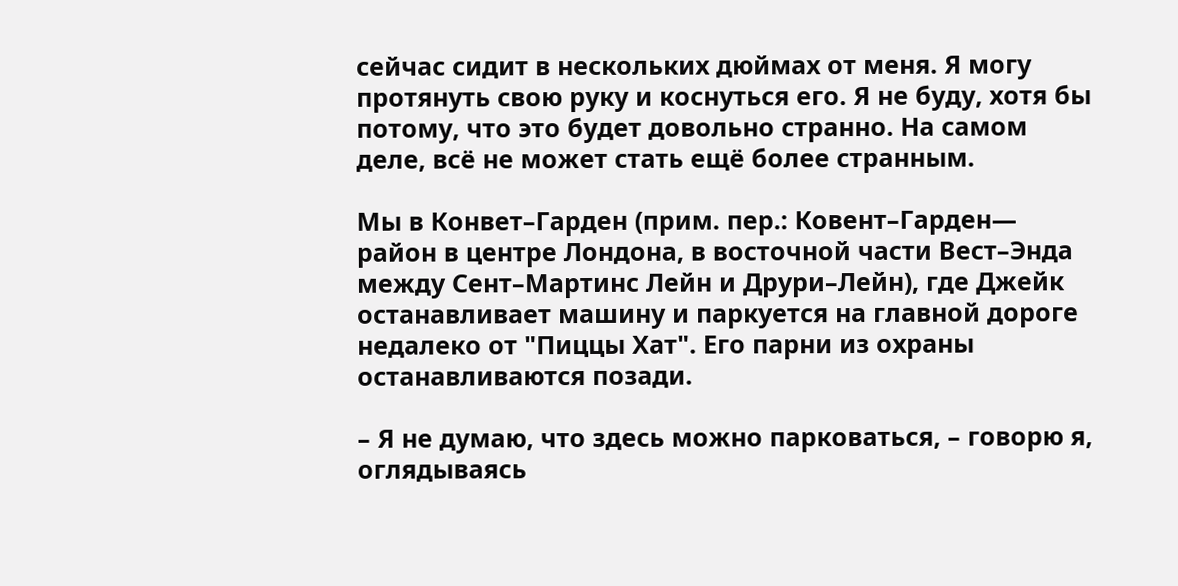сейчас сидит в нескольких дюймах от меня. Я могу протянуть свою руку и коснуться его. Я не буду, хотя бы потому, что это будет довольно странно. На самом деле, всё не может стать ещё более странным.

Мы в Конвет–Гарден (прим. пер.: Ковент–Гарден— район в центре Лондона, в восточной части Вест–Энда между Сент–Мартинс Лейн и Друри–Лейн), где Джейк останавливает машину и паркуется на главной дороге недалеко от "Пиццы Хат". Его парни из охраны останавливаются позади.

– Я не думаю, что здесь можно парковаться, – говорю я, оглядываясь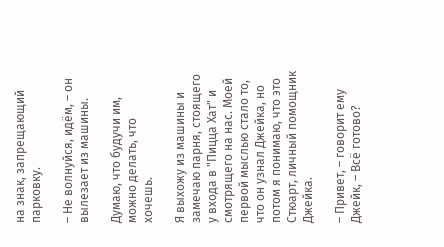на знак, запрещающий парковку.

– Не волнуйся, идём, – он вылезает из машины.

Думаю, что будучи им, можно делать, что хочешь.

Я выхожу из машины и замечаю парня, стоящего у входа в "Пицца Хат" и смотрящего на нас. Моей первой мыслью стало то, что он узнал Джейка, но потом я понимаю, что это Стюарт, личный помощник Джейка.

– Привет, – говорит ему Джейк, – Всё готово?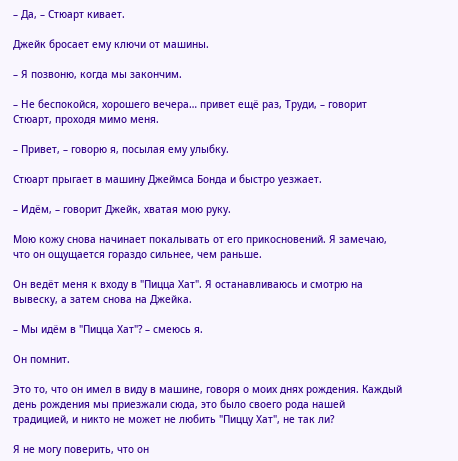– Да, – Стюарт кивает.

Джейк бросает ему ключи от машины.

– Я позвоню, когда мы закончим.

– Не беспокойся, хорошего вечера… привет ещё раз, Труди, – говорит Стюарт, проходя мимо меня.

– Привет, – говорю я, посылая ему улыбку.

Стюарт прыгает в машину Джеймса Бонда и быстро уезжает.

– Идём, – говорит Джейк, хватая мою руку.

Мою кожу снова начинает покалывать от его прикосновений. Я замечаю, что он ощущается гораздо сильнее, чем раньше.

Он ведёт меня к входу в "Пицца Хат". Я останавливаюсь и смотрю на вывеску, а затем снова на Джейка.

– Мы идём в "Пицца Хат"? – смеюсь я.

Он помнит.

Это то, что он имел в виду в машине, говоря о моих днях рождения. Каждый день рождения мы приезжали сюда, это было своего рода нашей традицией, и никто не может не любить "Пиццу Хат", не так ли?

Я не могу поверить, что он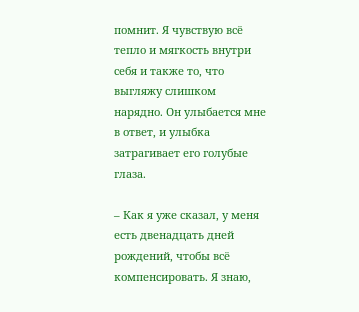помнит. Я чувствую всё тепло и мягкость внутри себя и также то, что выгляжу слишком нарядно. Он улыбается мне в ответ, и улыбка затрагивает его голубые глаза.

– Как я уже сказал, у меня есть двенадцать дней рождений, чтобы всё компенсировать. Я знаю,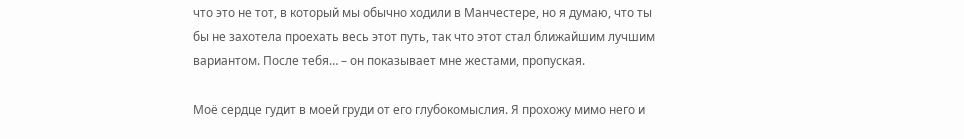что это не тот, в который мы обычно ходили в Манчестере, но я думаю, что ты бы не захотела проехать весь этот путь, так что этот стал ближайшим лучшим вариантом. После тебя… – он показывает мне жестами, пропуская.

Моё сердце гудит в моей груди от его глубокомыслия. Я прохожу мимо него и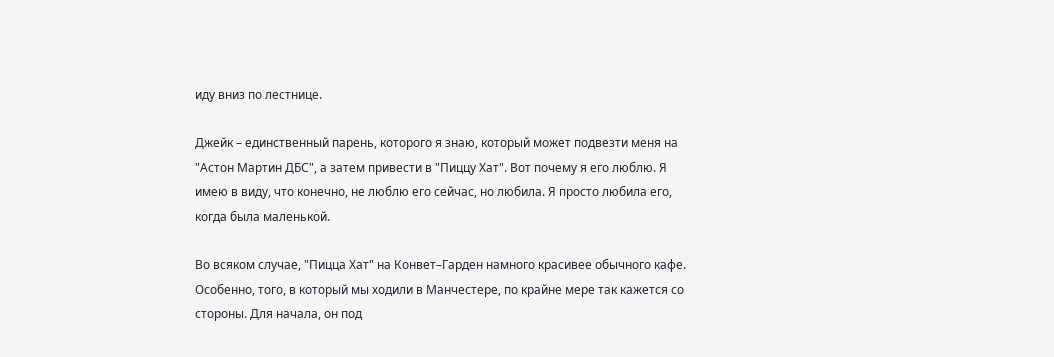иду вниз по лестнице.

Джейк – единственный парень, которого я знаю, который может подвезти меня на "Астон Мартин ДБС", а затем привести в "Пиццу Хат". Вот почему я его люблю. Я имею в виду, что конечно, не люблю его сейчас, но любила. Я просто любила его, когда была маленькой.

Во всяком случае, "Пицца Хат" на Конвет–Гарден намного красивее обычного кафе. Особенно, того, в который мы ходили в Манчестере, по крайне мере так кажется со стороны. Для начала, он под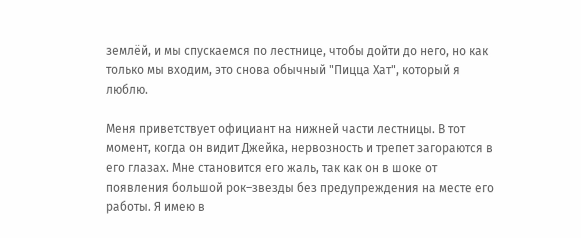землёй, и мы спускаемся по лестнице, чтобы дойти до него, но как только мы входим, это снова обычный "Пицца Хат", который я люблю.

Меня приветствует официант на нижней части лестницы. В тот момент, когда он видит Джейка, нервозность и трепет загораются в его глазах. Мне становится его жаль, так как он в шоке от появления большой рок–звезды без предупреждения на месте его работы. Я имею в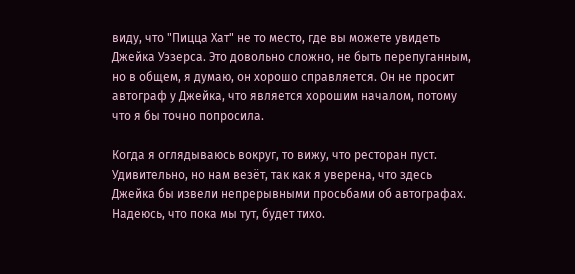виду, что "Пицца Хат" не то место, где вы можете увидеть Джейка Уэзерса. Это довольно сложно, не быть перепуганным, но в общем, я думаю, он хорошо справляется. Он не просит автограф у Джейка, что является хорошим началом, потому что я бы точно попросила.

Когда я оглядываюсь вокруг, то вижу, что ресторан пуст. Удивительно, но нам везёт, так как я уверена, что здесь Джейка бы извели непрерывными просьбами об автографах. Надеюсь, что пока мы тут, будет тихо.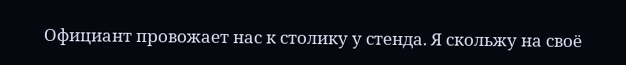Официант провожает нас к столику у стенда. Я скольжу на своё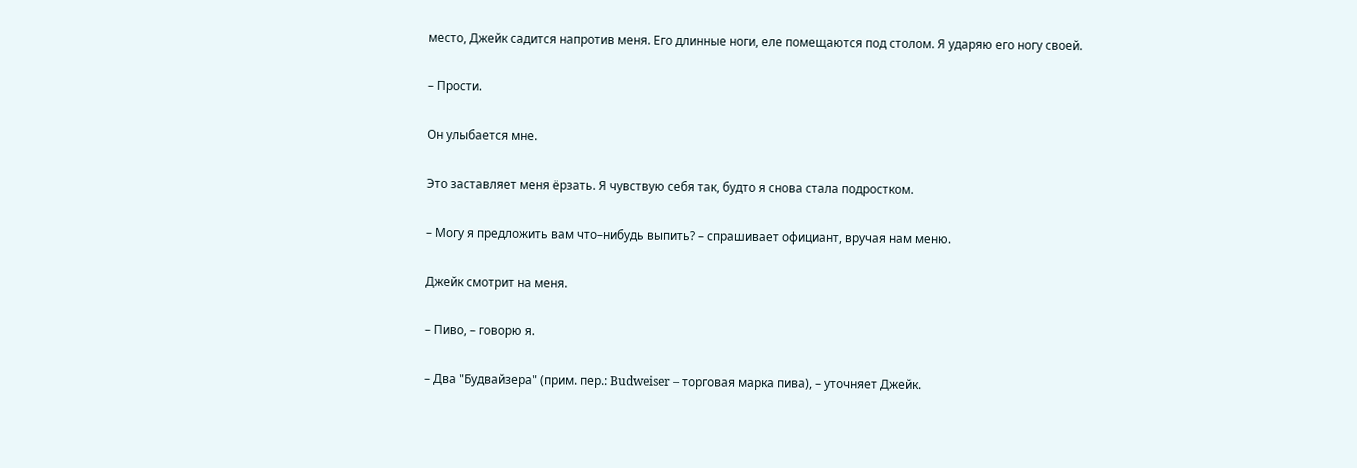место, Джейк садится напротив меня. Его длинные ноги, еле помещаются под столом. Я ударяю его ногу своей.

– Прости.

Он улыбается мне.

Это заставляет меня ёрзать. Я чувствую себя так, будто я снова стала подростком.

– Могу я предложить вам что–нибудь выпить? – спрашивает официант, вручая нам меню.

Джейк смотрит на меня.

– Пиво, – говорю я.

– Два "Будвайзера" (прим. пер.: Budweiser – торговая марка пива), – уточняет Джейк.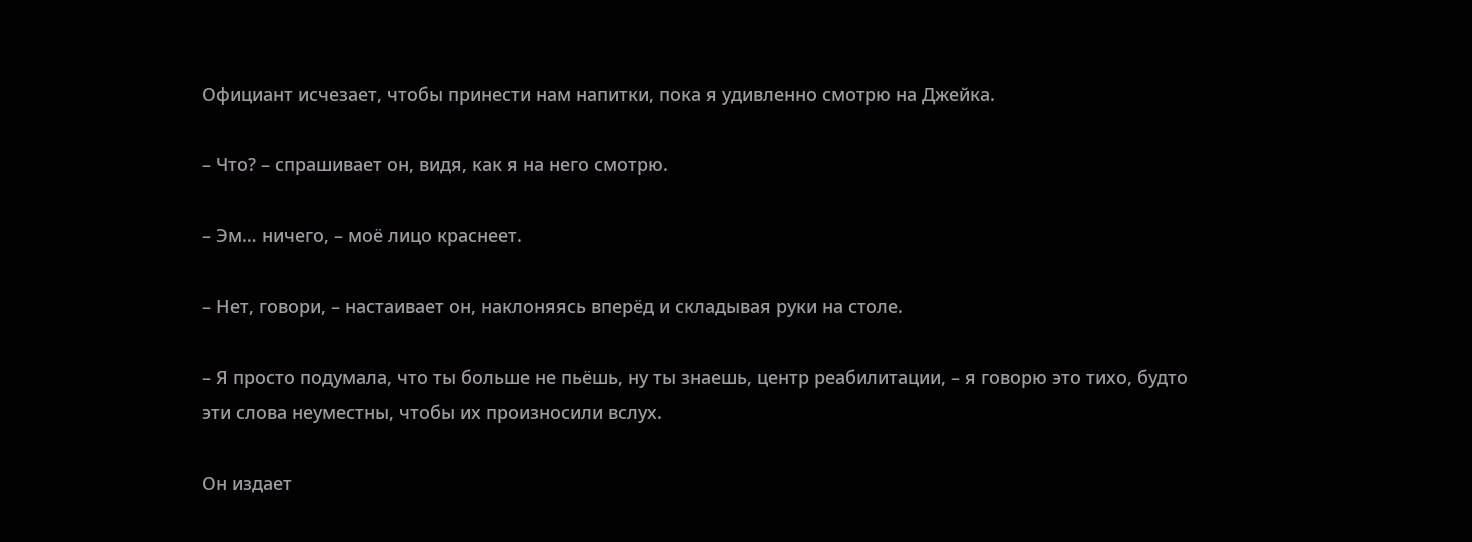Официант исчезает, чтобы принести нам напитки, пока я удивленно смотрю на Джейка.

– Что? – спрашивает он, видя, как я на него смотрю.

– Эм… ничего, – моё лицо краснеет.

– Нет, говори, – настаивает он, наклоняясь вперёд и складывая руки на столе.

– Я просто подумала, что ты больше не пьёшь, ну ты знаешь, центр реабилитации, – я говорю это тихо, будто эти слова неуместны, чтобы их произносили вслух.

Он издает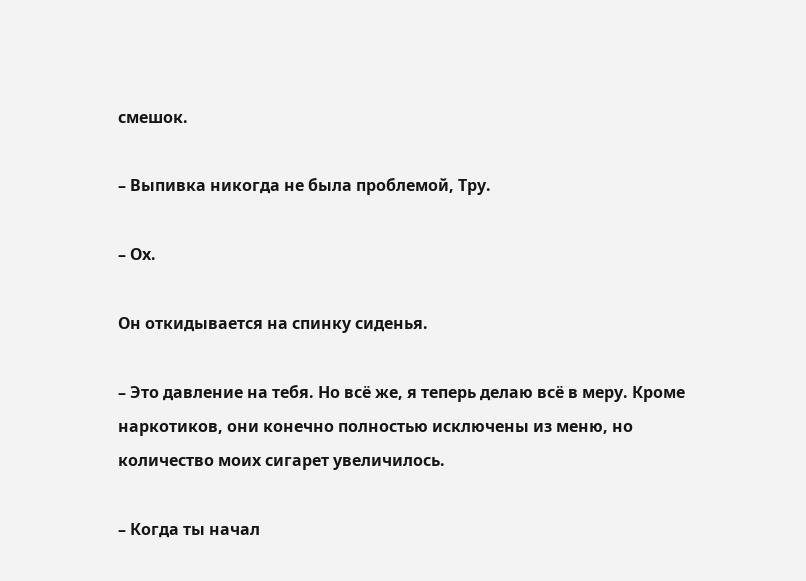смешок.

– Выпивка никогда не была проблемой, Тру.

– Ох.

Он откидывается на спинку сиденья.

– Это давление на тебя. Но всё же, я теперь делаю всё в меру. Кроме наркотиков, они конечно полностью исключены из меню, но количество моих сигарет увеличилось.

– Когда ты начал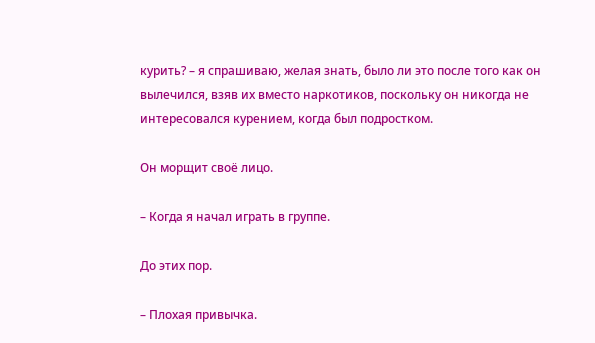курить? – я спрашиваю, желая знать, было ли это после того как он вылечился, взяв их вместо наркотиков, поскольку он никогда не интересовался курением, когда был подростком.

Он морщит своё лицо.

– Когда я начал играть в группе.

До этих пор.

– Плохая привычка.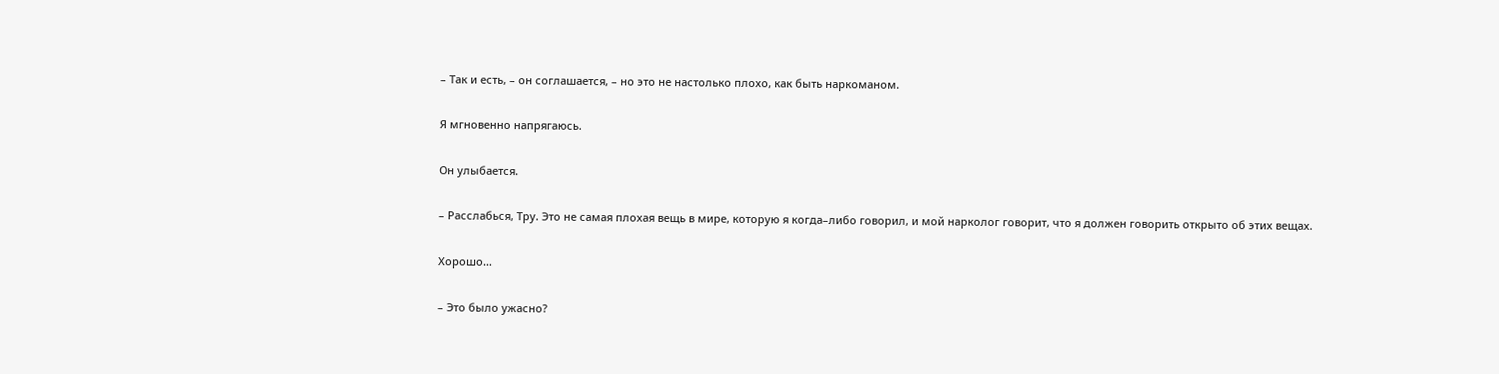– Так и есть, – он соглашается, – но это не настолько плохо, как быть наркоманом.

Я мгновенно напрягаюсь.

Он улыбается.

– Расслабься, Тру. Это не самая плохая вещь в мире, которую я когда–либо говорил, и мой нарколог говорит, что я должен говорить открыто об этих вещах.

Хорошо…

– Это было ужасно?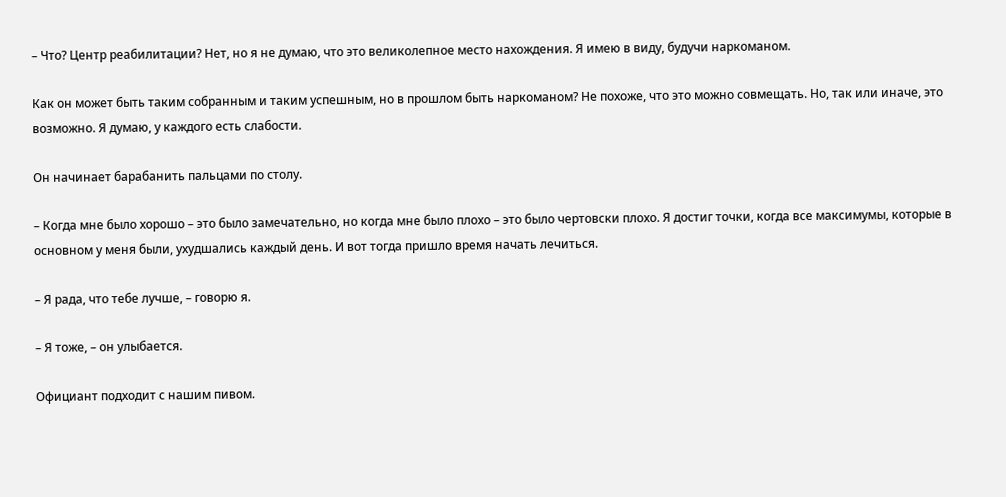– Что? Центр реабилитации? Нет, но я не думаю, что это великолепное место нахождения. Я имею в виду, будучи наркоманом.

Как он может быть таким собранным и таким успешным, но в прошлом быть наркоманом? Не похоже, что это можно совмещать. Но, так или иначе, это возможно. Я думаю, у каждого есть слабости.

Он начинает барабанить пальцами по столу.

– Когда мне было хорошо – это было замечательно, но когда мне было плохо – это было чертовски плохо. Я достиг точки, когда все максимумы, которые в основном у меня были, ухудшались каждый день. И вот тогда пришло время начать лечиться.

– Я рада, что тебе лучше, – говорю я.

– Я тоже, – он улыбается.

Официант подходит с нашим пивом.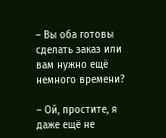– Вы оба готовы сделать заказ или вам нужно ещё немного времени?

– Ой, простите, я даже ещё не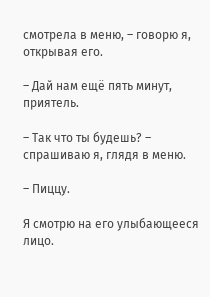смотрела в меню, – говорю я, открывая его.

– Дай нам ещё пять минут, приятель.

– Так что ты будешь? – спрашиваю я, глядя в меню.

– Пиццу.

Я смотрю на его улыбающееся лицо.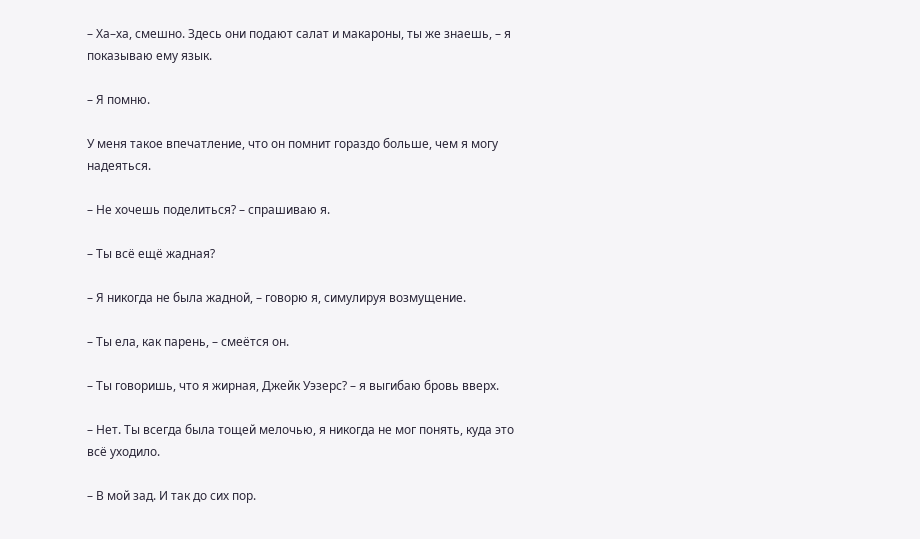– Ха–ха, смешно. Здесь они подают салат и макароны, ты же знаешь, – я показываю ему язык.

– Я помню.

У меня такое впечатление, что он помнит гораздо больше, чем я могу надеяться.

– Не хочешь поделиться? – спрашиваю я.

– Ты всё ещё жадная?

– Я никогда не была жадной, – говорю я, симулируя возмущение.

– Ты ела, как парень, – смеётся он.

– Ты говоришь, что я жирная, Джейк Уэзерс? – я выгибаю бровь вверх.

– Нет. Ты всегда была тощей мелочью, я никогда не мог понять, куда это всё уходило.

– В мой зад. И так до сих пор.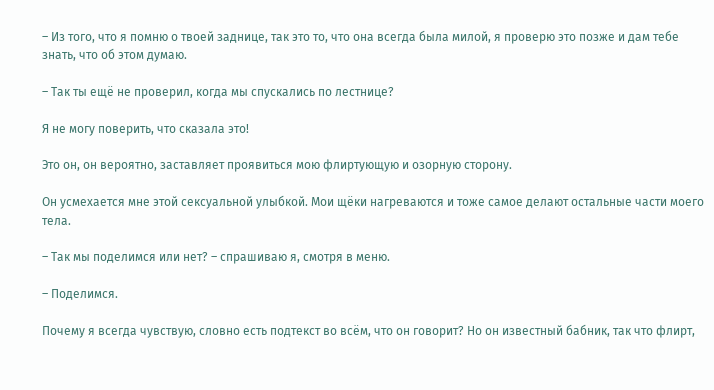– Из того, что я помню о твоей заднице, так это то, что она всегда была милой, я проверю это позже и дам тебе знать, что об этом думаю.

– Так ты ещё не проверил, когда мы спускались по лестнице?

Я не могу поверить, что сказала это!

Это он, он вероятно, заставляет проявиться мою флиртующую и озорную сторону.

Он усмехается мне этой сексуальной улыбкой. Мои щёки нагреваются и тоже самое делают остальные части моего тела.

– Так мы поделимся или нет? – спрашиваю я, смотря в меню.

– Поделимся.

Почему я всегда чувствую, словно есть подтекст во всём, что он говорит? Но он известный бабник, так что флирт,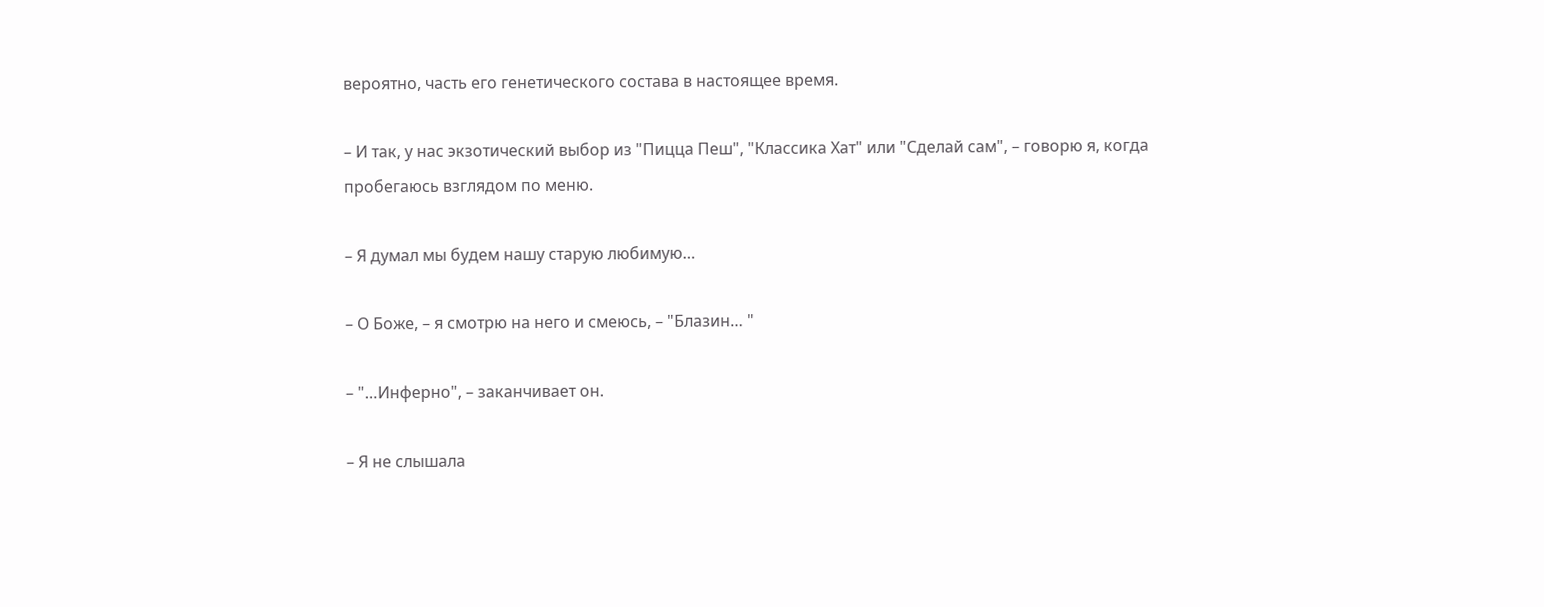вероятно, часть его генетического состава в настоящее время.

– И так, у нас экзотический выбор из "Пицца Пеш", "Классика Хат" или "Сделай сам", – говорю я, когда пробегаюсь взглядом по меню.

– Я думал мы будем нашу старую любимую…

– О Боже, – я смотрю на него и смеюсь, – "Блазин… "

– "…Инферно", – заканчивает он.

– Я не слышала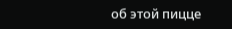об этой пицце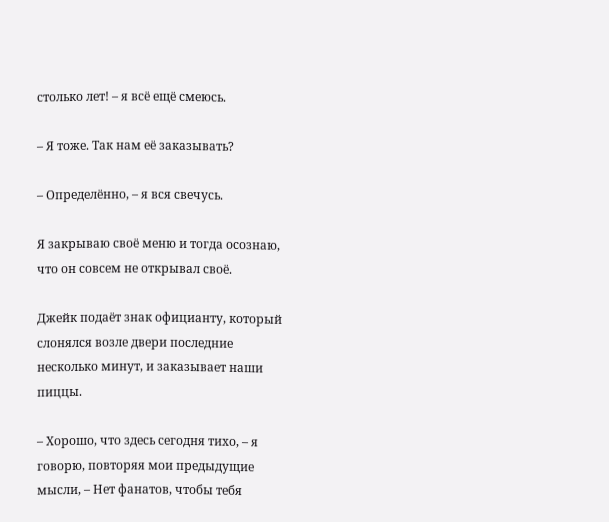столько лет! – я всё ещё смеюсь.

– Я тоже. Так нам её заказывать?

– Определённо, – я вся свечусь.

Я закрываю своё меню и тогда осознаю, что он совсем не открывал своё.

Джейк подаёт знак официанту, который слонялся возле двери последние несколько минут, и заказывает наши пиццы.

– Хорошо, что здесь сегодня тихо, – я говорю, повторяя мои предыдущие мысли, – Нет фанатов, чтобы тебя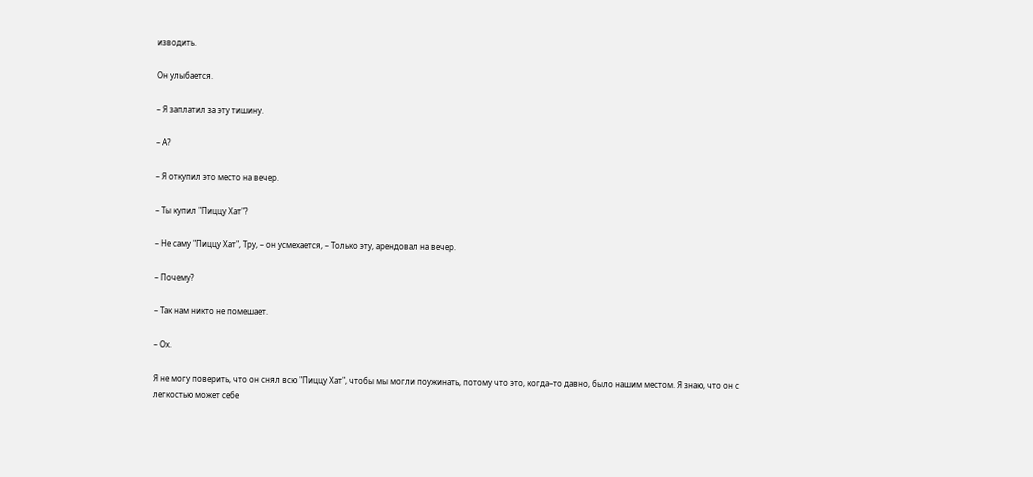изводить.

Он улыбается.

– Я заплатил за эту тишину.

– А?

– Я откупил это место на вечер.

– Ты купил "Пиццу Хат"?

– Не саму "Пиццу Хат", Тру, – он усмехается, – Только эту, арендовал на вечер.

– Почему?

– Так нам никто не помешает.

– Ох.

Я не могу поверить, что он снял всю "Пиццу Хат", чтобы мы могли поужинать, потому что это, когда–то давно, было нашим местом. Я знаю, что он с легкостью может себе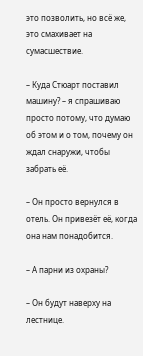это позволить, но всё же, это смахивает на сумасшествие.

– Куда Стюарт поставил машину? – я спрашиваю просто потому, что думаю об этом и о том, почему он ждал снаружи, чтобы забрать её.

– Он просто вернулся в отель. Он привезёт её, когда она нам понадобится.

– А парни из охраны?

– Он будут наверху на лестнице.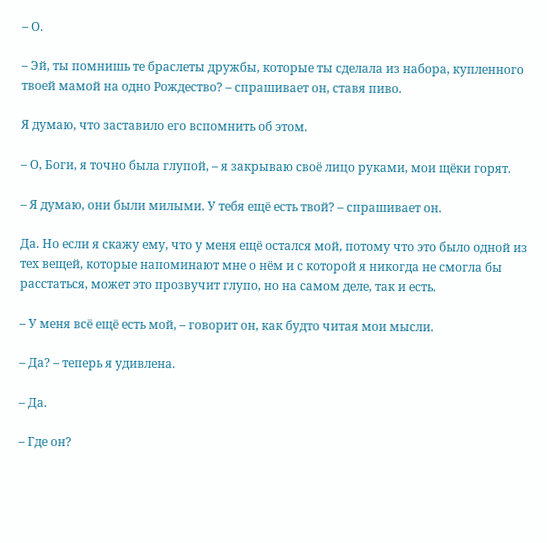– О.

– Эй, ты помнишь те браслеты дружбы, которые ты сделала из набора, купленного твоей мамой на одно Рождество? – спрашивает он, ставя пиво.

Я думаю, что заставило его вспомнить об этом.

– О, Боги, я точно была глупой, – я закрываю своё лицо руками, мои щёки горят.

– Я думаю, они были милыми. У тебя ещё есть твой? – спрашивает он.

Да. Но если я скажу ему, что у меня ещё остался мой, потому что это было одной из тех вещей, которые напоминают мне о нём и с которой я никогда не смогла бы расстаться, может это прозвучит глупо, но на самом деле, так и есть.

– У меня всё ещё есть мой, – говорит он, как будто читая мои мысли.

– Да? – теперь я удивлена.

– Да.

– Где он?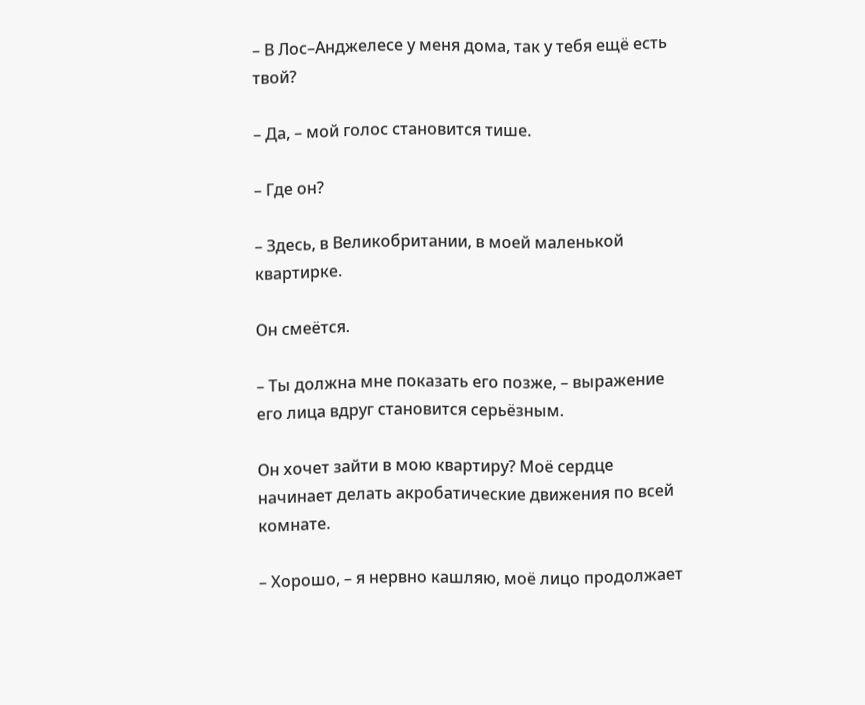– В Лос–Анджелесе у меня дома, так у тебя ещё есть твой?

– Да, – мой голос становится тише.

– Где он?

– Здесь, в Великобритании, в моей маленькой квартирке.

Он смеётся.

– Ты должна мне показать его позже, – выражение его лица вдруг становится серьёзным.

Он хочет зайти в мою квартиру? Моё сердце начинает делать акробатические движения по всей комнате.

– Хорошо, – я нервно кашляю, моё лицо продолжает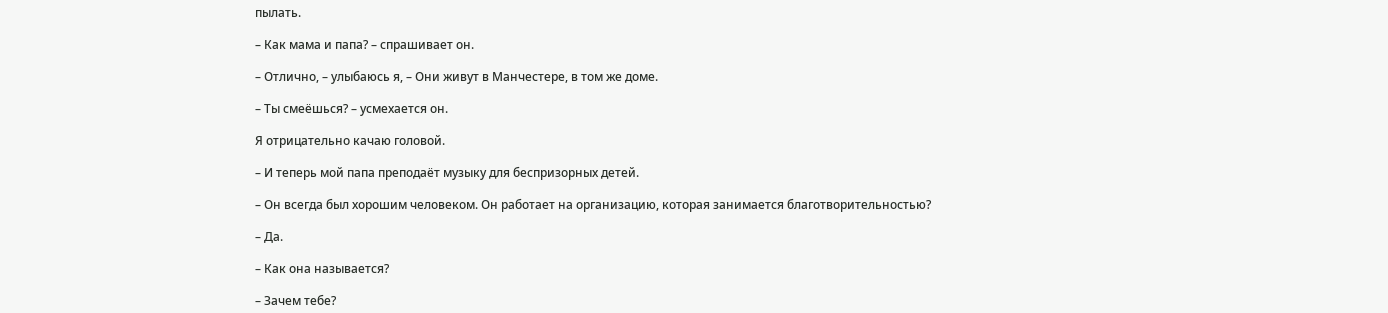пылать.

– Как мама и папа? – спрашивает он.

– Отлично, – улыбаюсь я, – Они живут в Манчестере, в том же доме.

– Ты смеёшься? – усмехается он.

Я отрицательно качаю головой.

– И теперь мой папа преподаёт музыку для беспризорных детей.

– Он всегда был хорошим человеком. Он работает на организацию, которая занимается благотворительностью?

– Да.

– Как она называется?

– Зачем тебе?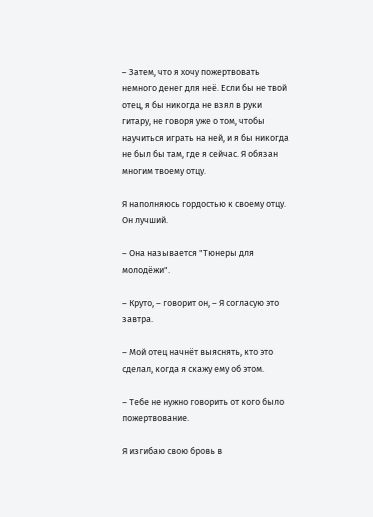– Затем, что я хочу пожертвовать немного денег для неё. Если бы не твой отец, я бы никогда не взял в руки гитару, не говоря уже о том, чтобы научиться играть на ней, и я бы никогда не был бы там, где я сейчас. Я обязан многим твоему отцу.

Я наполняюсь гордостью к своему отцу. Он лучший.

– Она называется "Тюнеры для молодёжи".

– Круто, – говорит он, – Я согласую это завтра.

– Мой отец начнёт выяснять, кто это сделал, когда я скажу ему об этом.

– Тебе не нужно говорить от кого было пожертвование.

Я изгибаю свою бровь в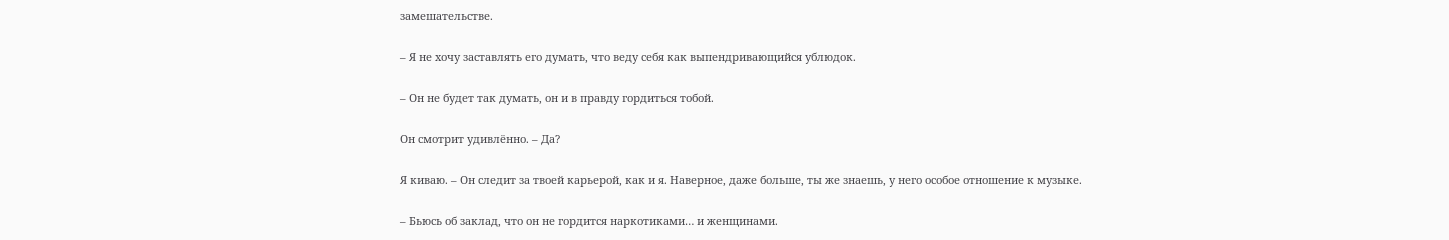замешательстве.

– Я не хочу заставлять его думать, что веду себя как выпендривающийся ублюдок.

– Он не будет так думать, он и в правду гордиться тобой.

Он смотрит удивлённо. – Да?

Я киваю. – Он следит за твоей карьерой, как и я. Наверное, даже больше, ты же знаешь, у него особое отношение к музыке.

– Бьюсь об заклад, что он не гордится наркотиками… и женщинами.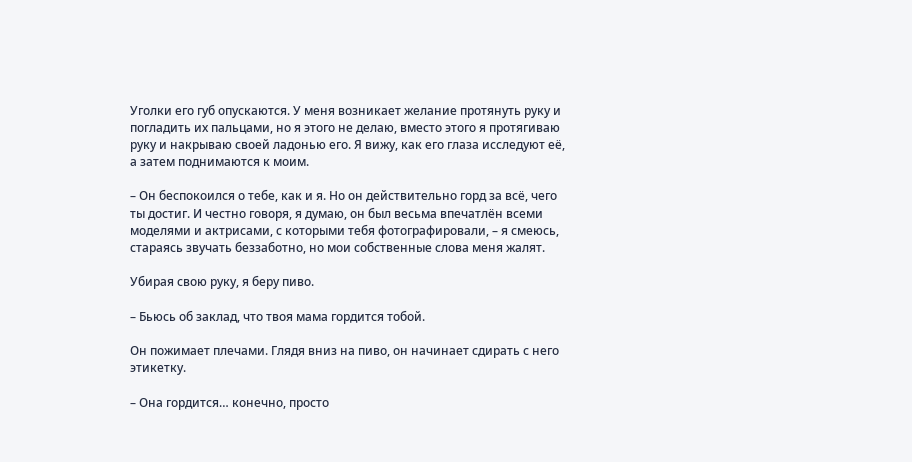Уголки его губ опускаются. У меня возникает желание протянуть руку и погладить их пальцами, но я этого не делаю, вместо этого я протягиваю руку и накрываю своей ладонью его. Я вижу, как его глаза исследуют её, а затем поднимаются к моим.

– Он беспокоился о тебе, как и я. Но он действительно горд за всё, чего ты достиг. И честно говоря, я думаю, он был весьма впечатлён всеми моделями и актрисами, с которыми тебя фотографировали, – я смеюсь, стараясь звучать беззаботно, но мои собственные слова меня жалят.

Убирая свою руку, я беру пиво.

– Бьюсь об заклад, что твоя мама гордится тобой.

Он пожимает плечами. Глядя вниз на пиво, он начинает сдирать с него этикетку.

– Она гордится… конечно, просто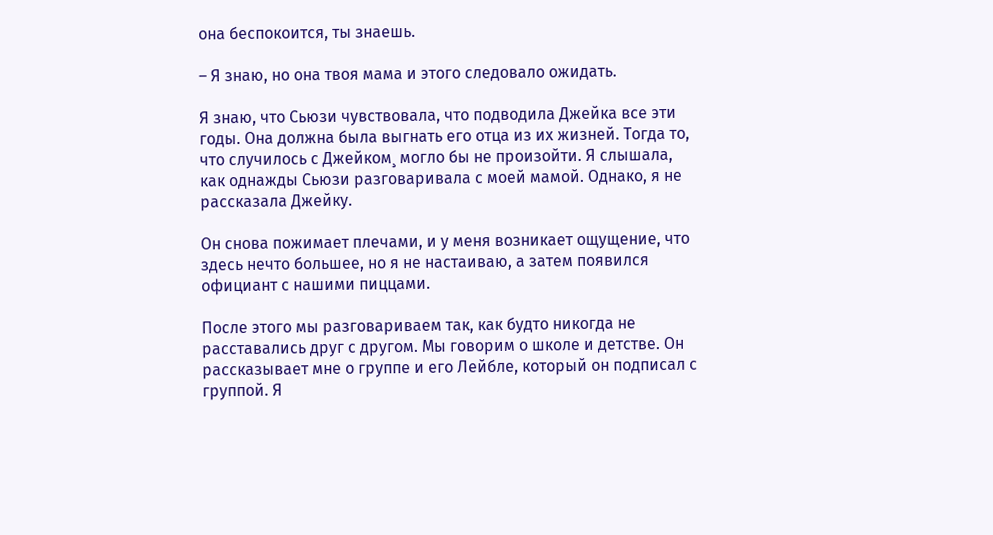она беспокоится, ты знаешь.

– Я знаю, но она твоя мама и этого следовало ожидать.

Я знаю, что Сьюзи чувствовала, что подводила Джейка все эти годы. Она должна была выгнать его отца из их жизней. Тогда то, что случилось с Джейком¸ могло бы не произойти. Я слышала, как однажды Сьюзи разговаривала с моей мамой. Однако, я не рассказала Джейку.

Он снова пожимает плечами, и у меня возникает ощущение, что здесь нечто большее, но я не настаиваю, а затем появился официант с нашими пиццами.

После этого мы разговариваем так, как будто никогда не расставались друг с другом. Мы говорим о школе и детстве. Он рассказывает мне о группе и его Лейбле, который он подписал с группой. Я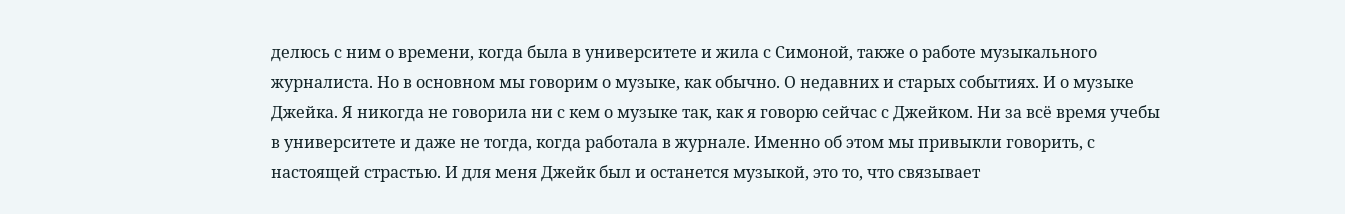делюсь с ним о времени, когда была в университете и жила с Симоной, также о работе музыкального журналиста. Но в основном мы говорим о музыке, как обычно. О недавних и старых событиях. И о музыке Джейка. Я никогда не говорила ни с кем о музыке так, как я говорю сейчас с Джейком. Ни за всё время учебы в университете и даже не тогда, когда работала в журнале. Именно об этом мы привыкли говорить, с настоящей страстью. И для меня Джейк был и останется музыкой, это то, что связывает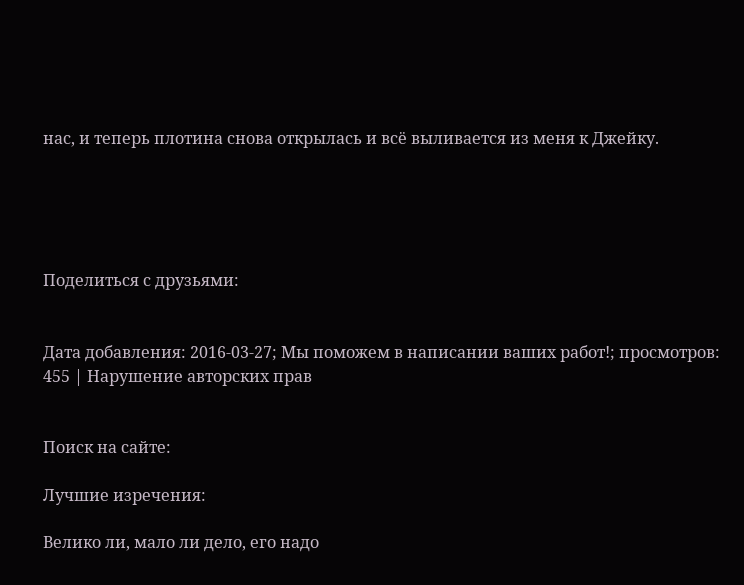нас, и теперь плотина снова открылась и всё выливается из меня к Джейку.





Поделиться с друзьями:


Дата добавления: 2016-03-27; Мы поможем в написании ваших работ!; просмотров: 455 | Нарушение авторских прав


Поиск на сайте:

Лучшие изречения:

Велико ли, мало ли дело, его надо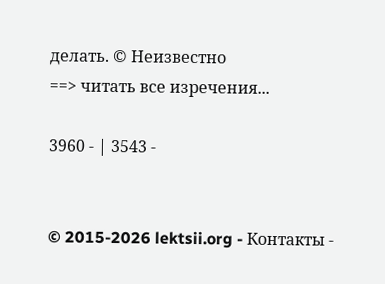делать. © Неизвестно
==> читать все изречения...

3960 - | 3543 -


© 2015-2026 lektsii.org - Контакты -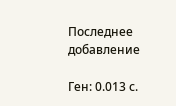Последнее добавление

Ген: 0.013 с.